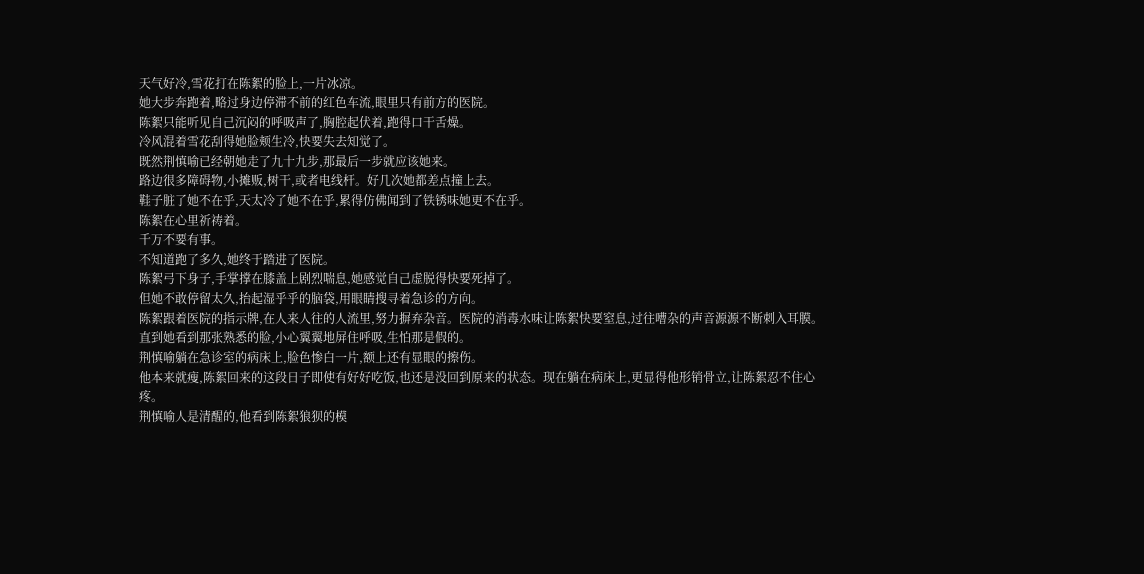天气好冷,雪花打在陈絮的脸上,一片冰凉。
她大步奔跑着,略过身边停滞不前的红色车流,眼里只有前方的医院。
陈絮只能听见自己沉闷的呼吸声了,胸腔起伏着,跑得口干舌燥。
冷风混着雪花刮得她脸颊生冷,快要失去知觉了。
既然荆慎喻已经朝她走了九十九步,那最后一步就应该她来。
路边很多障碍物,小摊贩,树干,或者电线杆。好几次她都差点撞上去。
鞋子脏了她不在乎,天太冷了她不在乎,累得仿佛闻到了铁锈味她更不在乎。
陈絮在心里祈祷着。
千万不要有事。
不知道跑了多久,她终于踏进了医院。
陈絮弓下身子,手掌撑在膝盖上剧烈喘息,她感觉自己虚脱得快要死掉了。
但她不敢停留太久,抬起湿乎乎的脑袋,用眼睛搜寻着急诊的方向。
陈絮跟着医院的指示牌,在人来人往的人流里,努力摒弃杂音。医院的消毒水味让陈絮快要窒息,过往嘈杂的声音源源不断刺入耳膜。
直到她看到那张熟悉的脸,小心翼翼地屏住呼吸,生怕那是假的。
荆慎喻躺在急诊室的病床上,脸色惨白一片,额上还有显眼的擦伤。
他本来就瘦,陈絮回来的这段日子即使有好好吃饭,也还是没回到原来的状态。现在躺在病床上,更显得他形销骨立,让陈絮忍不住心疼。
荆慎喻人是清醒的,他看到陈絮狼狈的模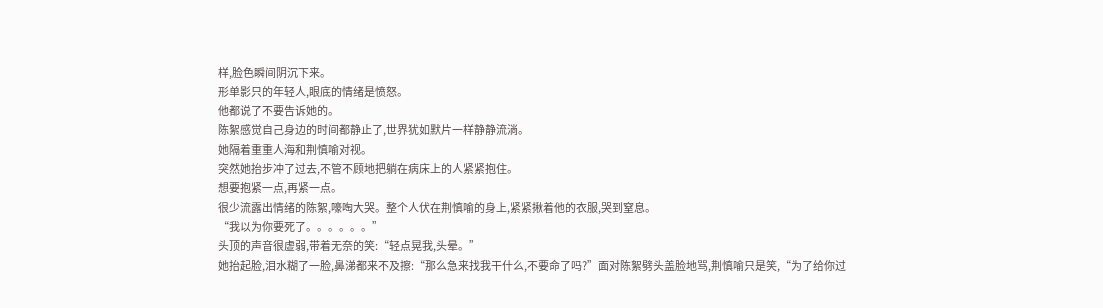样,脸色瞬间阴沉下来。
形单影只的年轻人,眼底的情绪是愤怒。
他都说了不要告诉她的。
陈絮感觉自己身边的时间都静止了,世界犹如默片一样静静流淌。
她隔着重重人海和荆慎喻对视。
突然她抬步冲了过去,不管不顾地把躺在病床上的人紧紧抱住。
想要抱紧一点,再紧一点。
很少流露出情绪的陈絮,嚎啕大哭。整个人伏在荆慎喻的身上,紧紧揪着他的衣服,哭到窒息。
“我以为你要死了。。。。。。”
头顶的声音很虚弱,带着无奈的笑:“轻点晃我,头晕。”
她抬起脸,泪水糊了一脸,鼻涕都来不及擦:“那么急来找我干什么,不要命了吗?”面对陈絮劈头盖脸地骂,荆慎喻只是笑,“为了给你过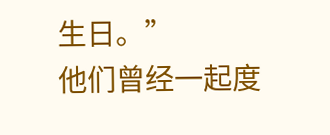生日。”
他们曾经一起度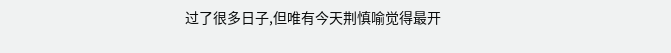过了很多日子,但唯有今天荆慎喻觉得最开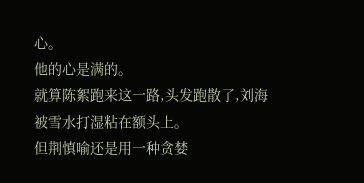心。
他的心是满的。
就算陈絮跑来这一路,头发跑散了,刘海被雪水打湿粘在额头上。
但荆慎喻还是用一种贪婪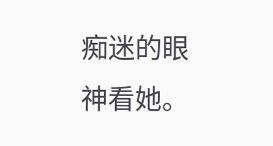痴迷的眼神看她。